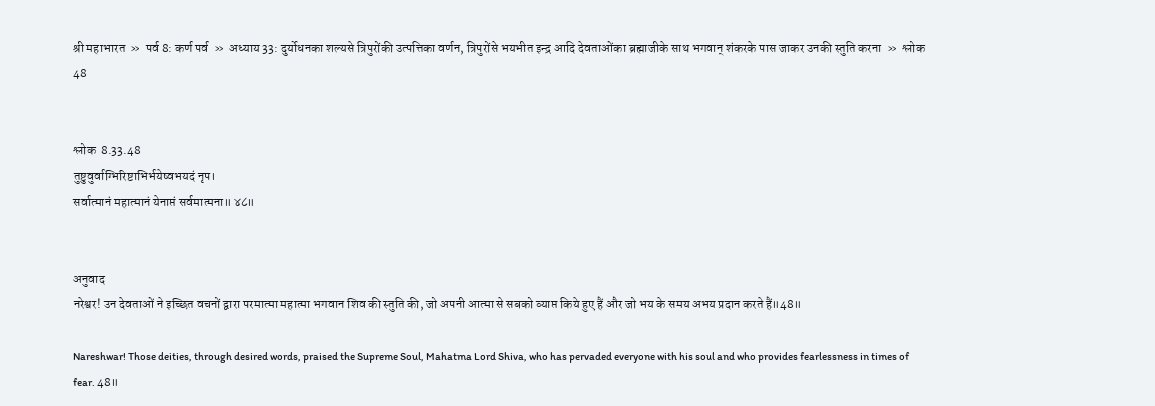श्री महाभारत  »  पर्व 8: कर्ण पर्व  »  अध्याय 33: दुर्योधनका शल्यसे त्रिपुरोंकी उत्पत्तिका वर्णन, त्रिपुरोंसे भयभीत इन्द्र आदि देवताओंका ब्रह्माजीके साथ भगवान् शंकरके पास जाकर उनकी स्तुति करना  »  श्लोक 48


श्लोक  8.33.48
तुष्टुवुर्वाग्भिरिष्टाभिर्भयेष्वभयदं नृप।
सर्वात्मानं महात्मानं येनाप्तं सर्वमात्मना॥ ४८॥


अनुवाद
नरेश्वर! उन देवताओं ने इच्छित वचनों द्वारा परमात्मा महात्मा भगवान शिव की स्तुति की, जो अपनी आत्मा से सबको व्याप्त किये हुए हैं और जो भय के समय अभय प्रदान करते हैं॥48॥

Nareshwar! Those deities, through desired words, praised the Supreme Soul, Mahatma Lord Shiva, who has pervaded everyone with his soul and who provides fearlessness in times of fear. 48॥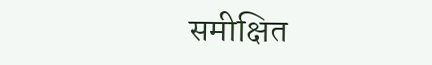समीक्षित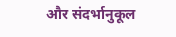और संदर्भानुकूल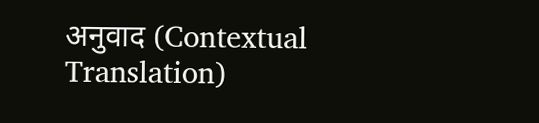अनुवाद (Contextual Translation)